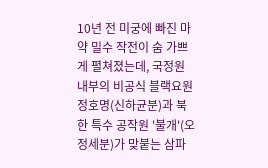10년 전 미궁에 빠진 마약 밀수 작전이 숨 가쁘게 펼쳐졌는데, 국정원 내부의 비공식 블랙요원 정호명(신하균분)과 북한 특수 공작원 '불개'(오정세분)가 맞붙는 삼파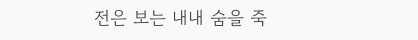전은 보는 내내 숨을 죽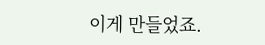이게 만들었죠.